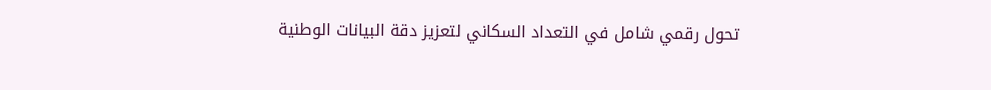تحول رقمي شامل في التعداد السكاني لتعزيز دقة البيانات الوطنية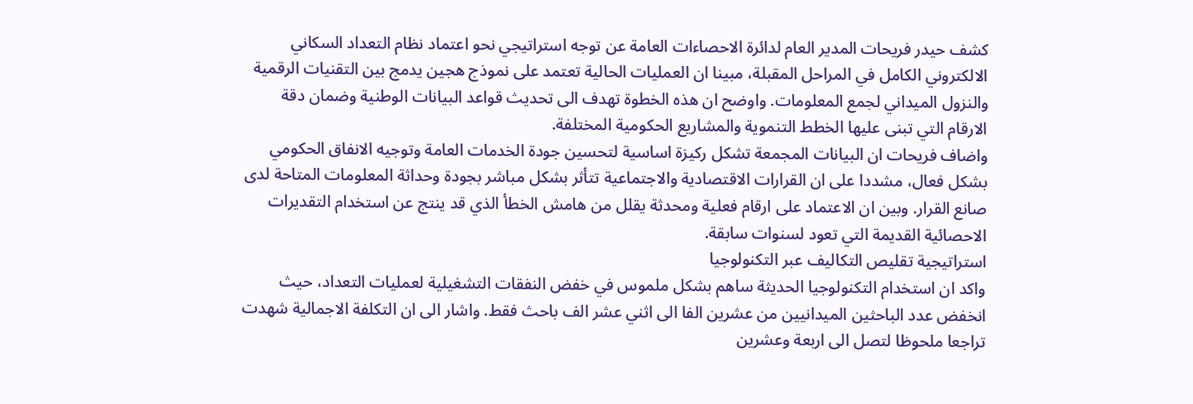كشف حيدر فريحات المدير العام لدائرة الاحصاءات العامة عن توجه استراتيجي نحو اعتماد نظام التعداد السكاني الالكتروني الكامل في المراحل المقبلة، مبينا ان العمليات الحالية تعتمد على نموذج هجين يدمج بين التقنيات الرقمية والنزول الميداني لجمع المعلومات. واوضح ان هذه الخطوة تهدف الى تحديث قواعد البيانات الوطنية وضمان دقة الارقام التي تبنى عليها الخطط التنموية والمشاريع الحكومية المختلفة.
واضاف فريحات ان البيانات المجمعة تشكل ركيزة اساسية لتحسين جودة الخدمات العامة وتوجيه الانفاق الحكومي بشكل فعال، مشددا على ان القرارات الاقتصادية والاجتماعية تتأثر بشكل مباشر بجودة وحداثة المعلومات المتاحة لدى صانع القرار. وبين ان الاعتماد على ارقام فعلية ومحدثة يقلل من هامش الخطأ الذي قد ينتج عن استخدام التقديرات الاحصائية القديمة التي تعود لسنوات سابقة.
استراتيجية تقليص التكاليف عبر التكنولوجيا
واكد ان استخدام التكنولوجيا الحديثة ساهم بشكل ملموس في خفض النفقات التشغيلية لعمليات التعداد، حيث انخفض عدد الباحثين الميدانيين من عشرين الفا الى اثني عشر الف باحث فقط. واشار الى ان التكلفة الاجمالية شهدت تراجعا ملحوظا لتصل الى اربعة وعشرين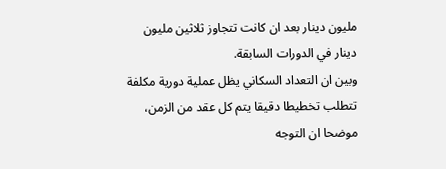مليون دينار بعد ان كانت تتجاوز ثلاثين مليون دينار في الدورات السابقة.
وبين ان التعداد السكاني يظل عملية دورية مكلفة تتطلب تخطيطا دقيقا يتم كل عقد من الزمن، موضحا ان التوجه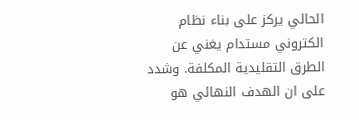الحالي يركز على بناء نظام الكتروني مستدام يغني عن الطرق التقليدية المكلفة. وشدد على ان الهدف النهائي هو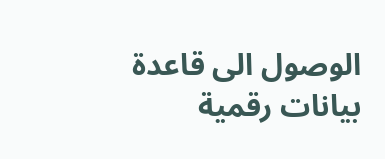الوصول الى قاعدة بيانات رقمية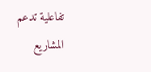تفاعلية تدعم المشاريع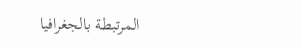المرتبطة بالجغرافيا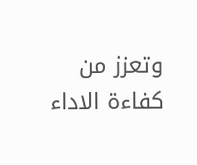وتعزز من كفاءة الاداء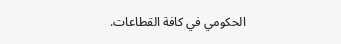الحكومي في كافة القطاعات.